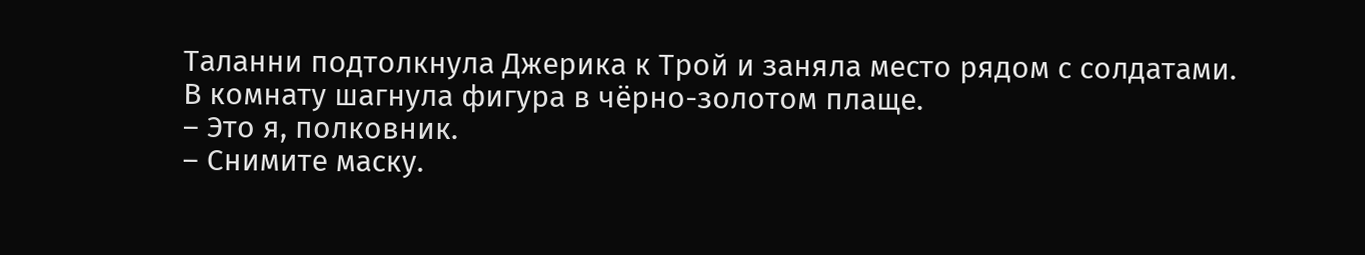Таланни подтолкнула Джерика к Трой и заняла место рядом с солдатами.
В комнату шагнула фигура в чёрно-золотом плаще.
– Это я, полковник.
– Снимите маску.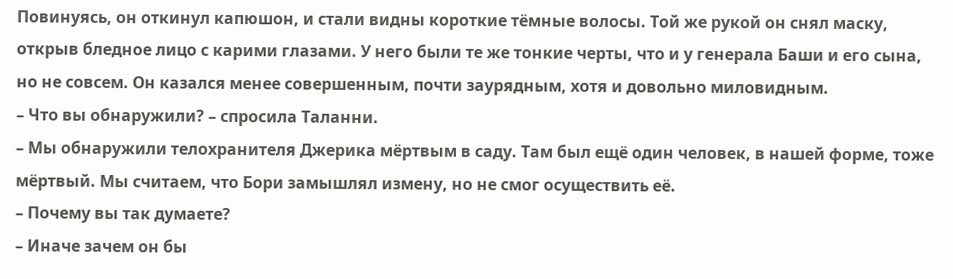Повинуясь, он откинул капюшон, и стали видны короткие тёмные волосы. Той же рукой он снял маску, открыв бледное лицо с карими глазами. У него были те же тонкие черты, что и у генерала Баши и его сына, но не совсем. Он казался менее совершенным, почти заурядным, хотя и довольно миловидным.
– Что вы обнаружили? – спросила Таланни.
– Мы обнаружили телохранителя Джерика мёртвым в саду. Там был ещё один человек, в нашей форме, тоже мёртвый. Мы считаем, что Бори замышлял измену, но не смог осуществить её.
– Почему вы так думаете?
– Иначе зачем он бы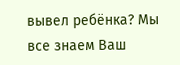вывел ребёнка? Мы все знаем Ваш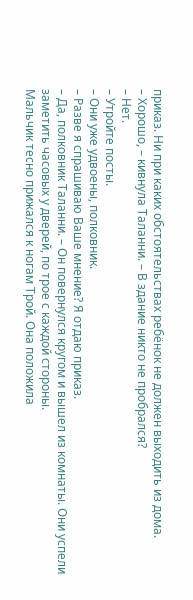приказ. Ни при каких обстоятельствах ребёнок не должен выходить из дома.
– Хорошо, – кивнула Таланни. – В здание никто не пробрался?
– Нет.
– Утройте посты.
– Они уже удвоены, полковник.
– Разве я спрашиваю Ваше мнение? Я отдаю приказ.
– Да, полковник Таланни. – Он повернулся кругом и вышел из комнаты. Они успели заметить часовых у дверей, по трое с каждой стороны.
Мальчик тесно прижался к ногам Трой. Она положила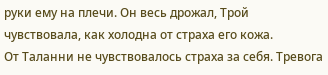руки ему на плечи. Он весь дрожал, Трой чувствовала, как холодна от страха его кожа.
От Таланни не чувствовалось страха за себя. Тревога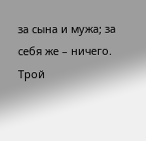за сына и мужа; за себя же – ничего. Трой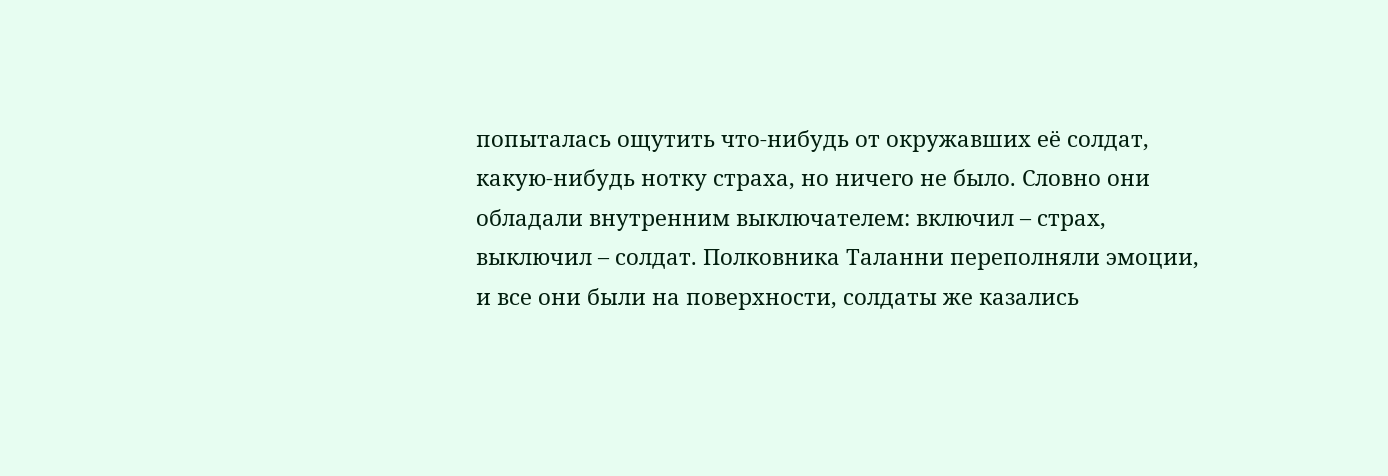попыталась ощутить что-нибудь от окружавших её солдат, какую-нибудь нотку страха, но ничего не было. Словно они обладали внутренним выключателем: включил – страх, выключил – солдат. Полковника Таланни переполняли эмоции, и все они были на поверхности, солдаты же казались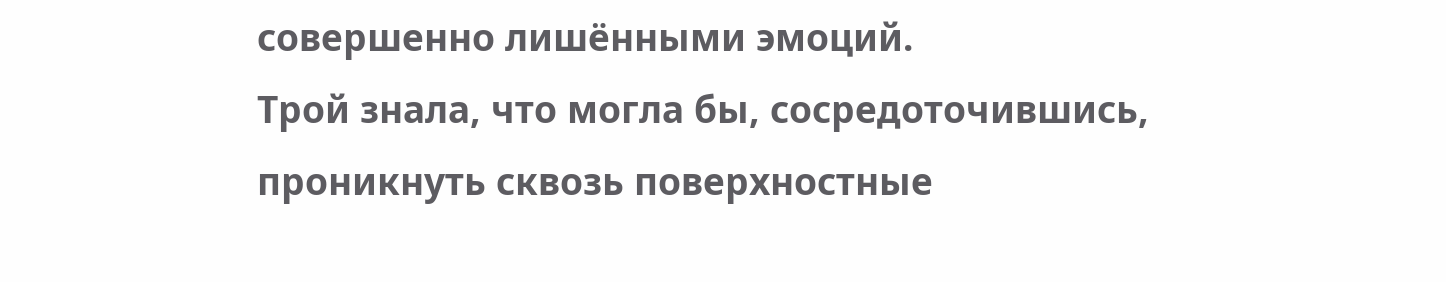совершенно лишёнными эмоций.
Трой знала, что могла бы, сосредоточившись, проникнуть сквозь поверхностные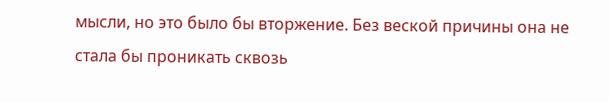мысли, но это было бы вторжение. Без веской причины она не стала бы проникать сквозь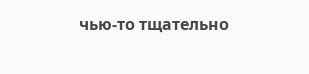чью-то тщательно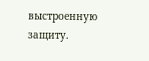выстроенную защиту.